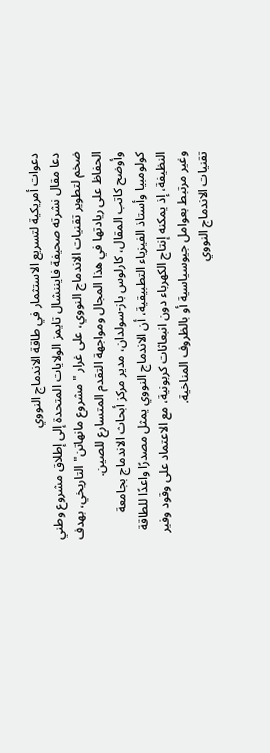دعوات أمريكية لتسريع الاستثمار في طاقة الاندماج النووي
دعا مقال نشرته صحيفة فايننشال تايمز الولايات المتحدة إلى إطلاق مشروع وطني ضخم لتطوير تقنيات الاندماج النووي، على غرار "مشروع مانهاتن" التاريخي، بهدف الحفاظ على ريادتها في هذا المجال ومواجهة التقدم المتسارع للصين.
وأوضح كاتب المقال، كارلوس باز-سولدان، مدير مركز أبحاث الاندماج بجامعة كولومبيا وأستاذ الفيزياء التطبيقية، أن الاندماج النووي يمثل مصدرًا واعدًا للطاقة النظيفة، إذ يمكنه إنتاج الكهرباء دون انبعاثات كربونية، مع الاعتماد على وقود وفير وغير مرتبط بعوامل جيوسياسية أو بالظروف المناخية.
تقنيات الاندماج النووي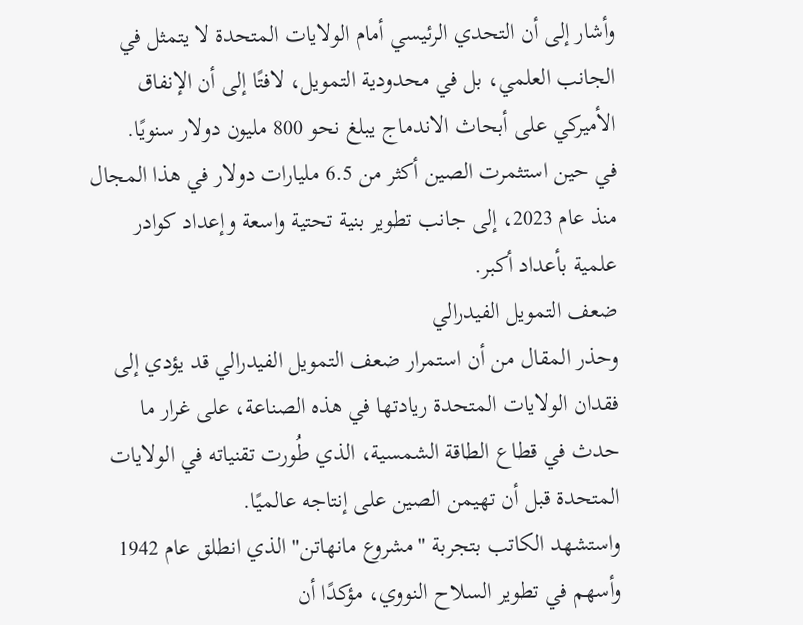وأشار إلى أن التحدي الرئيسي أمام الولايات المتحدة لا يتمثل في الجانب العلمي، بل في محدودية التمويل، لافتًا إلى أن الإنفاق الأميركي على أبحاث الاندماج يبلغ نحو 800 مليون دولار سنويًا.
في حين استثمرت الصين أكثر من 6.5 مليارات دولار في هذا المجال منذ عام 2023، إلى جانب تطوير بنية تحتية واسعة وإعداد كوادر علمية بأعداد أكبر.
ضعف التمويل الفيدرالي
وحذر المقال من أن استمرار ضعف التمويل الفيدرالي قد يؤدي إلى فقدان الولايات المتحدة ريادتها في هذه الصناعة، على غرار ما حدث في قطاع الطاقة الشمسية، الذي طُورت تقنياته في الولايات المتحدة قبل أن تهيمن الصين على إنتاجه عالميًا.
واستشهد الكاتب بتجربة "مشروع مانهاتن" الذي انطلق عام 1942 وأسهم في تطوير السلاح النووي، مؤكدًا أن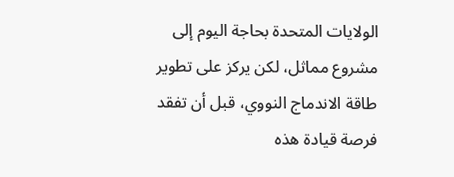الولايات المتحدة بحاجة اليوم إلى مشروع مماثل، لكن يركز على تطوير طاقة الاندماج النووي، قبل أن تفقد فرصة قيادة هذه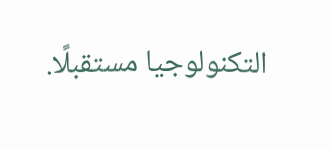التكنولوجيا مستقبلًا.